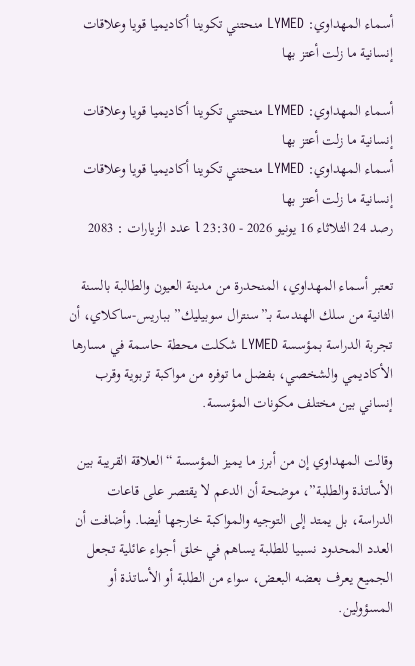أسماء المهداوي: LYMED منحتني تكوينا أكاديميا قويا وعلاقات إنسانية ما زلت أعتز بها

أسماء المهداوي: LYMED منحتني تكوينا أكاديميا قويا وعلاقات إنسانية ما زلت أعتز بها
أسماء المهداوي: LYMED منحتني تكوينا أكاديميا قويا وعلاقات إنسانية ما زلت أعتز بها
رصد 24 الثلاثاء 16 يونيو 2026 - 23:30 l عدد الزيارات : 2083

تعتبر أسماء المهداوي، المنحدرة من مدينة العيون والطالبة بالسنة الثانية من سلك الهندسة بـ”سنترال سوبيليك” بباريس-ساكلاي، أن تجربة الدراسة بمؤسسة LYMED شكلت محطة حاسمة في مسارها الأكاديمي والشخصي، بفضل ما توفره من مواكبة تربوية وقرب إنساني بين مختلف مكونات المؤسسة.

وقالت المهداوي إن من أبرز ما يميز المؤسسة “العلاقة القريبة بين الأساتذة والطلبة”، موضحة أن الدعم لا يقتصر على قاعات الدراسة، بل يمتد إلى التوجيه والمواكبة خارجها أيضا. وأضافت أن العدد المحدود نسبيا للطلبة يساهم في خلق أجواء عائلية تجعل الجميع يعرف بعضه البعض، سواء من الطلبة أو الأساتذة أو المسؤولين.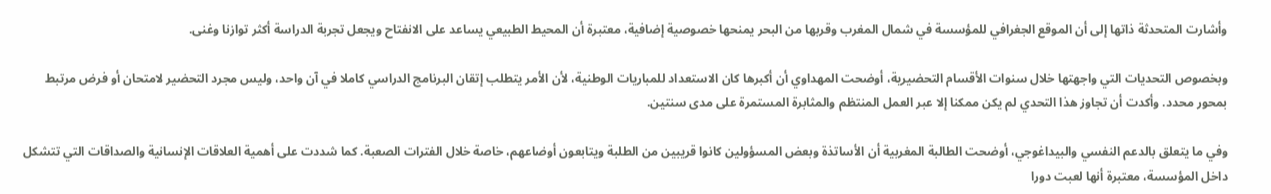وأشارت المتحدثة ذاتها إلى أن الموقع الجغرافي للمؤسسة في شمال المغرب وقربها من البحر يمنحها خصوصية إضافية، معتبرة أن المحيط الطبيعي يساعد على الانفتاح ويجعل تجربة الدراسة أكثر توازنا وغنى.

وبخصوص التحديات التي واجهتها خلال سنوات الأقسام التحضيرية، أوضحت المهداوي أن أكبرها كان الاستعداد للمباريات الوطنية، لأن الأمر يتطلب إتقان البرنامج الدراسي كاملا في آن واحد، وليس مجرد التحضير لامتحان أو فرض مرتبط بمحور محدد. وأكدت أن تجاوز هذا التحدي لم يكن ممكنا إلا عبر العمل المنتظم والمثابرة المستمرة على مدى سنتين.

وفي ما يتعلق بالدعم النفسي والبيداغوجي، أوضحت الطالبة المغربية أن الأساتذة وبعض المسؤولين كانوا قريبين من الطلبة ويتابعون أوضاعهم، خاصة خلال الفترات الصعبة. كما شددت على أهمية العلاقات الإنسانية والصداقات التي تتشكل داخل المؤسسة، معتبرة أنها لعبت دورا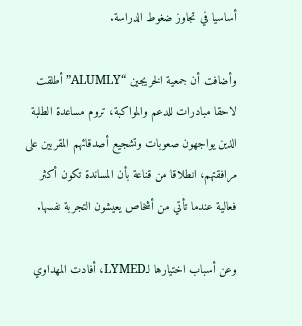أساسيا في تجاوز ضغوط الدراسة.

وأضافت أن جمعية الخريجين “ALUMLY” أطلقت لاحقا مبادرات للدعم والمواكبة، تروم مساعدة الطلبة الذين يواجهون صعوبات وتشجيع أصدقائهم المقربين على مرافقتهم، انطلاقا من قناعة بأن المساندة تكون أكثر فعالية عندما تأتي من أشخاص يعيشون التجربة نفسها.

وعن أسباب اختيارها لـLYMED، أفادت المهداوي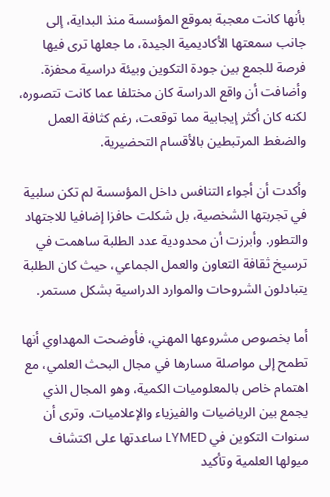بأنها كانت معجبة بموقع المؤسسة منذ البداية، إلى جانب سمعتها الأكاديمية الجيدة، ما جعلها ترى فيها فرصة للجمع بين جودة التكوين وبيئة دراسية محفزة. وأضافت أن واقع الدراسة كان مختلفا عما كانت تتصوره، لكنه كان أكثر إيجابية مما توقعت، رغم كثافة العمل والضغط المرتبطين بالأقسام التحضيرية.

وأكدت أن أجواء التنافس داخل المؤسسة لم تكن سلبية في تجربتها الشخصية، بل شكلت حافزا إضافيا للاجتهاد والتطور. وأبرزت أن محدودية عدد الطلبة ساهمت في ترسيخ ثقافة التعاون والعمل الجماعي، حيث كان الطلبة يتبادلون الشروحات والموارد الدراسية بشكل مستمر.

أما بخصوص مشروعها المهني، فأوضحت المهداوي أنها تطمح إلى مواصلة مسارها في مجال البحث العلمي، مع اهتمام خاص بالمعلوميات الكمية، وهو المجال الذي يجمع بين الرياضيات والفيزياء والإعلاميات. وترى أن سنوات التكوين في LYMED ساعدتها على اكتشاف ميولها العلمية وتأكيد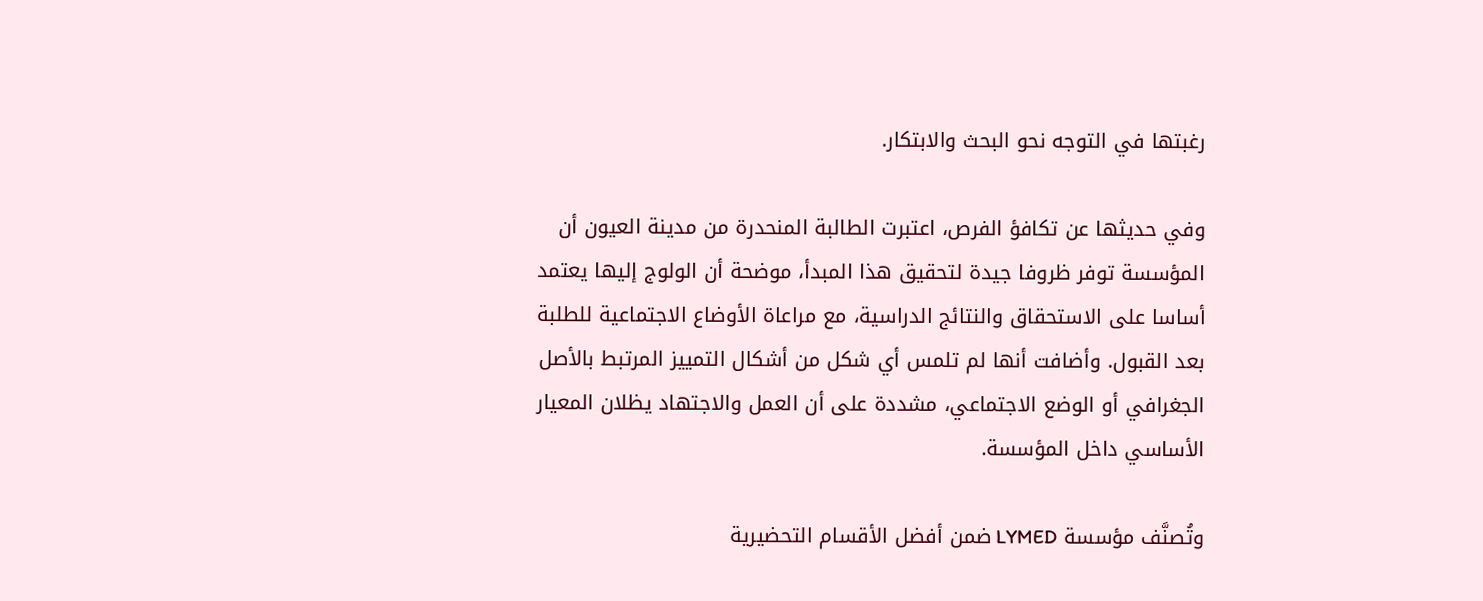رغبتها في التوجه نحو البحث والابتكار.

وفي حديثها عن تكافؤ الفرص، اعتبرت الطالبة المنحدرة من مدينة العيون أن المؤسسة توفر ظروفا جيدة لتحقيق هذا المبدأ، موضحة أن الولوج إليها يعتمد أساسا على الاستحقاق والنتائج الدراسية، مع مراعاة الأوضاع الاجتماعية للطلبة بعد القبول. وأضافت أنها لم تلمس أي شكل من أشكال التمييز المرتبط بالأصل الجغرافي أو الوضع الاجتماعي، مشددة على أن العمل والاجتهاد يظلان المعيار الأساسي داخل المؤسسة.

وتُصنَّف مؤسسة LYMED ضمن أفضل الأقسام التحضيرية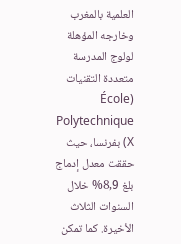العلمية بالمغرب وخارجه المؤهلة لولوج المدرسة متعددة التقنيات (École Polytechnique X) بفرنسا، حيث حققت معدل إدماج بلغ 8,9% خلال السنوات الثلاث الأخيرة. كما تمكن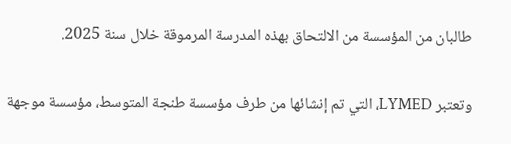طالبان من المؤسسة من الالتحاق بهذه المدرسة المرموقة خلال سنة 2025.

وتعتبر LYMED، التي تم إنشائها من طرف مؤسسة طنجة المتوسط، مؤسسة موجهة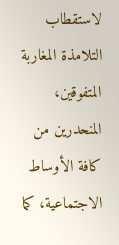لاستقطاب التلامذة المغاربة المتفوقين، المنحدرين من كافة الأوساط الاجتماعية، كما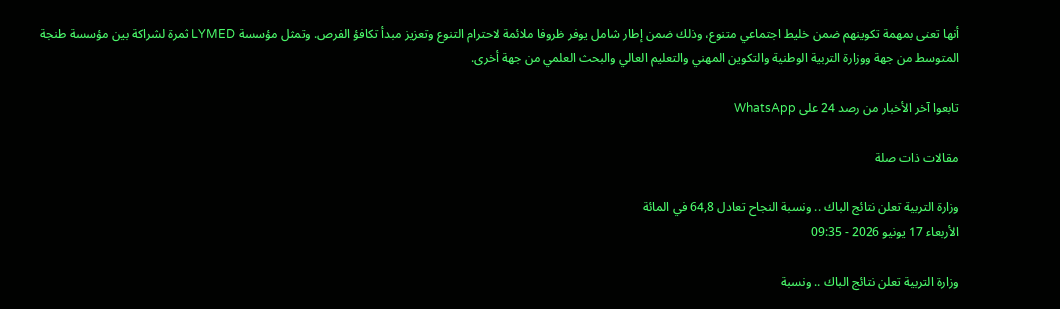أنها تعنى بمهمة تكوينهم ضمن خليط اجتماعي متنوع، وذلك ضمن إطار شامل يوفر ظروفا ملائمة لاحترام التنوع وتعزيز مبدأ تكافؤ الفرص. وتمثل مؤسسة LYMED ثمرة لشراكة بين مؤسسة طنجة المتوسط من جهة ووزارة التربية الوطنية والتكوين المهني والتعليم العالي والبحث العلمي من جهة أخرى.

تابعوا آخر الأخبار من رصد 24 على WhatsApp

مقالات ذات صلة

وزارة التربية تعلن نتائج الباك .. ونسبة النجاح تعادل 64,8 في المائة
الأربعاء 17 يونيو 2026 - 09:35

وزارة التربية تعلن نتائج الباك .. ونسبة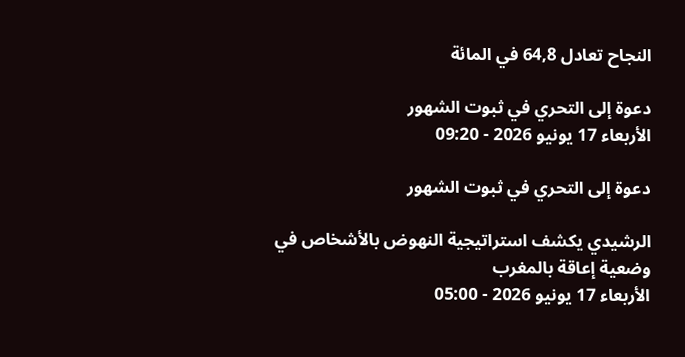النجاح تعادل 64,8 في المائة

دعوة إلى التحري في ثبوت الشهور
الأربعاء 17 يونيو 2026 - 09:20

دعوة إلى التحري في ثبوت الشهور

الرشيدي يكشف استراتيجية النهوض بالأشخاص في وضعية إعاقة بالمغرب
الأربعاء 17 يونيو 2026 - 05:00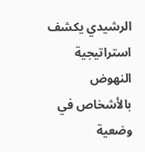الرشيدي يكشف استراتيجية النهوض بالأشخاص في وضعية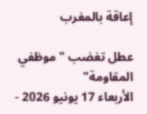إعاقة بالمغرب

عطل تغضب "موظفي المقاومة"
الأربعاء 17 يونيو 2026 -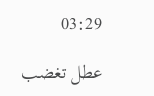03:29

عطل تغضب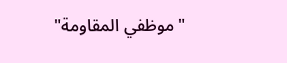"موظفي المقاومة"